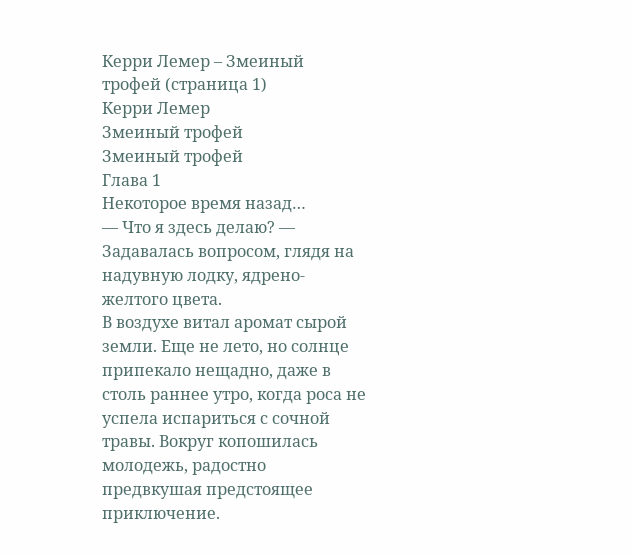Керри Лемер – Змеиный трофей (страница 1)
Керри Лемер
Змеиный трофей
Змеиный трофей
Глава 1
Некоторое время назад…
— Что я здесь делаю? — Задавалась вопросом, глядя на надувную лодку, ядрено-желтого цвета.
В воздухе витал аромат сырой земли. Еще не лето, но солнце припекало нещадно, даже в столь раннее утро, когда роса не успела испариться с сочной травы. Вокруг копошилась молодежь, радостно предвкушая предстоящее приключение.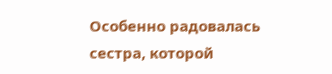Особенно радовалась сестра, которой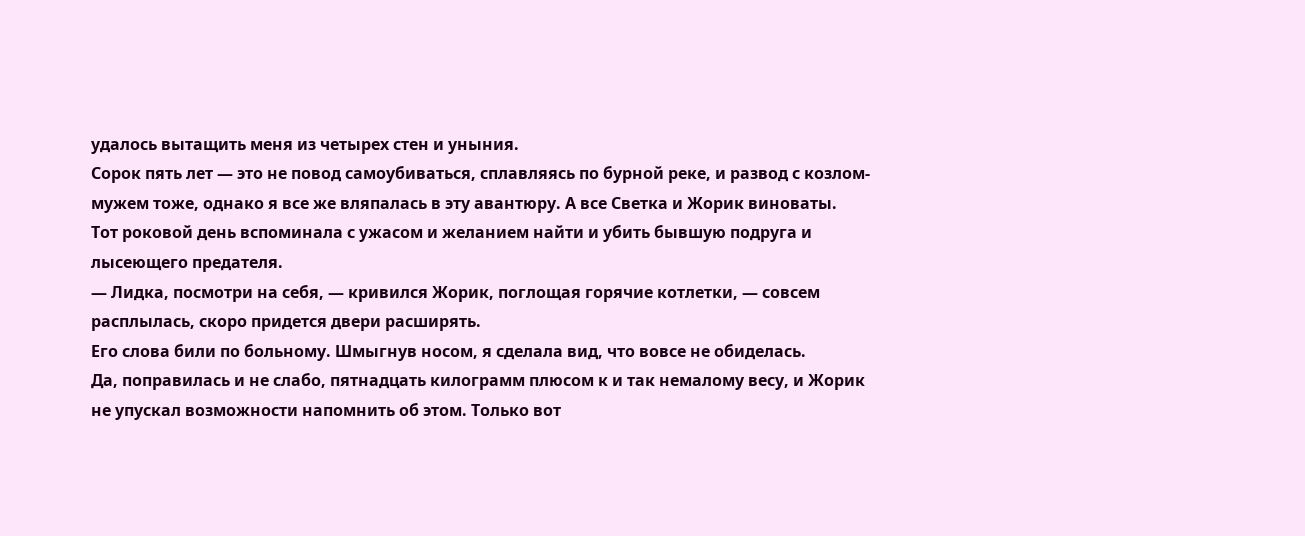удалось вытащить меня из четырех стен и уныния.
Сорок пять лет — это не повод самоубиваться, сплавляясь по бурной реке, и развод с козлом-мужем тоже, однако я все же вляпалась в эту авантюру. А все Светка и Жорик виноваты.
Тот роковой день вспоминала с ужасом и желанием найти и убить бывшую подруга и лысеющего предателя.
— Лидка, посмотри на себя, — кривился Жорик, поглощая горячие котлетки, — совсем расплылась, скоро придется двери расширять.
Его слова били по больному. Шмыгнув носом, я сделала вид, что вовсе не обиделась.
Да, поправилась и не слабо, пятнадцать килограмм плюсом к и так немалому весу, и Жорик не упускал возможности напомнить об этом. Только вот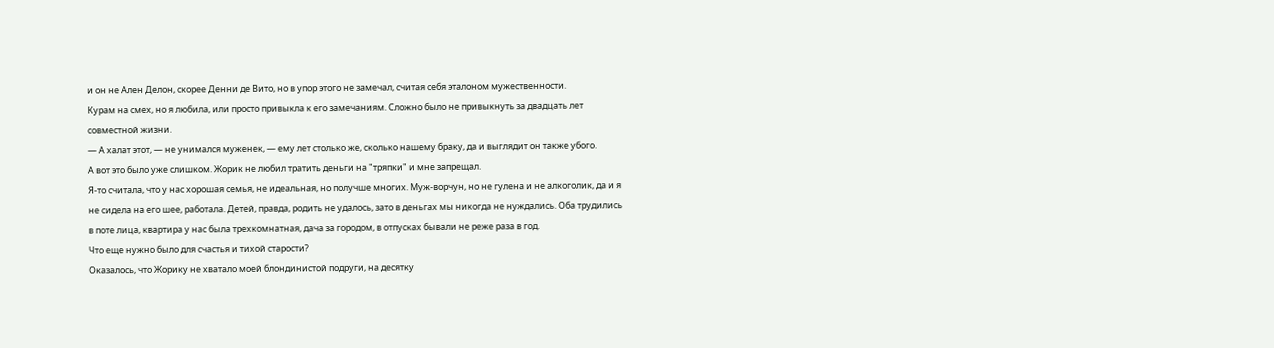и он не Ален Делон, скорее Денни де Вито, но в упор этого не замечал, считая себя эталоном мужественности.
Курам на смех, но я любила, или просто привыкла к его замечаниям. Сложно было не привыкнуть за двадцать лет совместной жизни.
— А халат этот, — не унимался муженек, — ему лет столько же, сколько нашему браку, да и выглядит он также убого.
А вот это было уже слишком. Жорик не любил тратить деньги на "тряпки" и мне запрещал.
Я-то считала, что у нас хорошая семья, не идеальная, но получше многих. Муж-ворчун, но не гулена и не алкоголик, да и я не сидела на его шее, работала. Детей, правда, родить не удалось, зато в деньгах мы никогда не нуждались. Оба трудились в поте лица, квартира у нас была трехкомнатная, дача за городом, в отпусках бывали не реже раза в год.
Что еще нужно было для счастья и тихой старости?
Оказалось, что Жорику не хватало моей блондинистой подруги, на десятку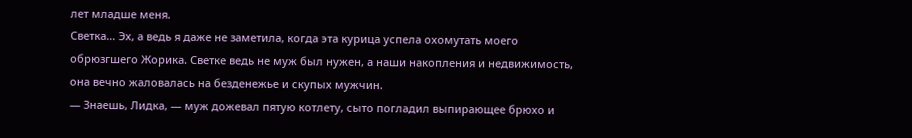лет младше меня.
Светка… Эх, а ведь я даже не заметила, когда эта курица успела охомутать моего обрюзгшего Жорика. Светке ведь не муж был нужен, а наши накопления и недвижимость, она вечно жаловалась на безденежье и скупых мужчин.
— Знаешь, Лидка, — муж дожевал пятую котлету, сыто погладил выпирающее брюхо и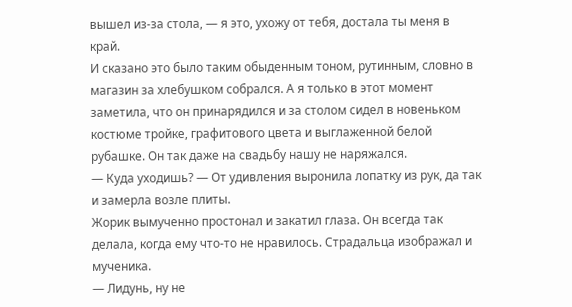вышел из-за стола, — я это, ухожу от тебя, достала ты меня в край.
И сказано это было таким обыденным тоном, рутинным, словно в магазин за хлебушком собрался. А я только в этот момент заметила, что он принарядился и за столом сидел в новеньком костюме тройке, графитового цвета и выглаженной белой рубашке. Он так даже на свадьбу нашу не наряжался.
— Куда уходишь? — От удивления выронила лопатку из рук, да так и замерла возле плиты.
Жорик вымученно простонал и закатил глаза. Он всегда так делала, когда ему что-то не нравилось. Страдальца изображал и мученика.
— Лидунь, ну не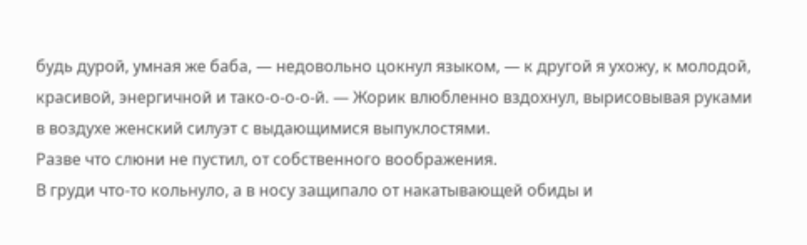будь дурой, умная же баба, — недовольно цокнул языком, — к другой я ухожу, к молодой, красивой, энергичной и тако-о-о-о-й. — Жорик влюбленно вздохнул, вырисовывая руками в воздухе женский силуэт с выдающимися выпуклостями.
Разве что слюни не пустил, от собственного воображения.
В груди что-то кольнуло, а в носу защипало от накатывающей обиды и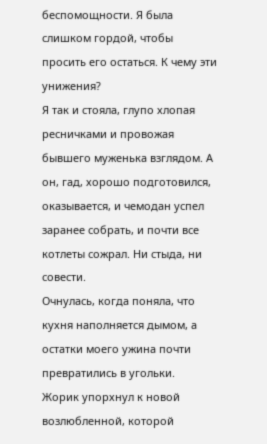беспомощности. Я была слишком гордой, чтобы просить его остаться. К чему эти унижения?
Я так и стояла, глупо хлопая ресничками и провожая бывшего муженька взглядом. А он, гад, хорошо подготовился, оказывается, и чемодан успел заранее собрать, и почти все котлеты сожрал. Ни стыда, ни совести.
Очнулась, когда поняла, что кухня наполняется дымом, а остатки моего ужина почти превратились в угольки.
Жорик упорхнул к новой возлюбленной, которой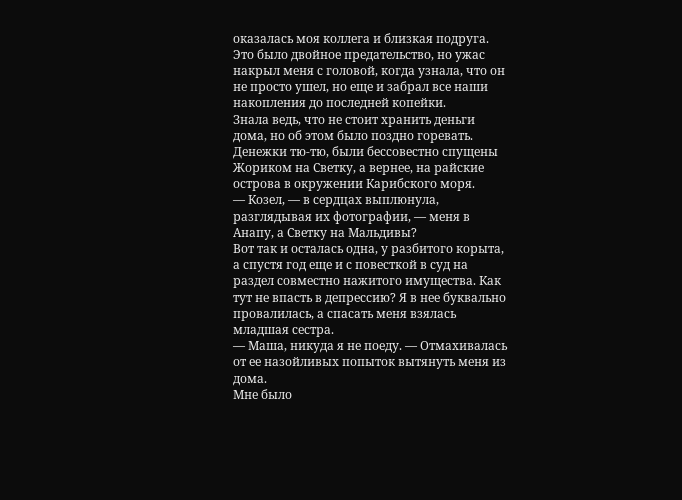оказалась моя коллега и близкая подруга. Это было двойное предательство, но ужас накрыл меня с головой, когда узнала, что он не просто ушел, но еще и забрал все наши накопления до последней копейки.
Знала ведь, что не стоит хранить деньги дома, но об этом было поздно горевать. Денежки тю-тю, были бессовестно спущены Жориком на Светку, а вернее, на райские острова в окружении Карибского моря.
— Козел, — в сердцах выплюнула, разглядывая их фотографии, — меня в Анапу, а Светку на Мальдивы?
Вот так и осталась одна, у разбитого корыта, а спустя год еще и с повесткой в суд на раздел совместно нажитого имущества. Как тут не впасть в депрессию? Я в нее буквально провалилась, а спасать меня взялась младшая сестра.
— Маша, никуда я не поеду. — Отмахивалась от ее назойливых попыток вытянуть меня из дома.
Мне было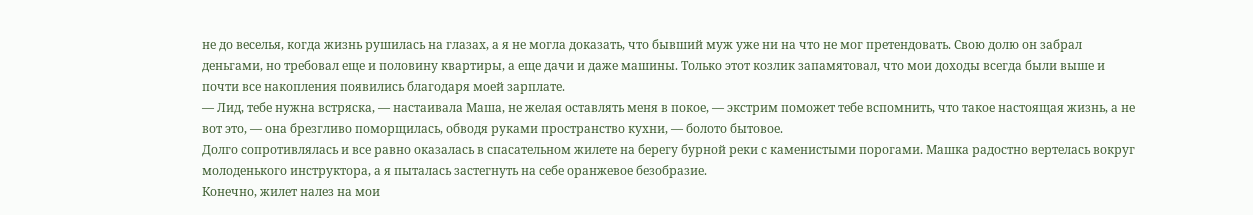не до веселья, когда жизнь рушилась на глазах, а я не могла доказать, что бывший муж уже ни на что не мог претендовать. Свою долю он забрал деньгами, но требовал еще и половину квартиры, а еще дачи и даже машины. Только этот козлик запамятовал, что мои доходы всегда были выше и почти все накопления появились благодаря моей зарплате.
— Лид, тебе нужна встряска, — настаивала Маша, не желая оставлять меня в покое, — экстрим поможет тебе вспомнить, что такое настоящая жизнь, а не вот это, — она брезгливо поморщилась, обводя руками пространство кухни, — болото бытовое.
Долго сопротивлялась и все равно оказалась в спасательном жилете на берегу бурной реки с каменистыми порогами. Машка радостно вертелась вокруг молоденького инструктора, а я пыталась застегнуть на себе оранжевое безобразие.
Конечно, жилет налез на мои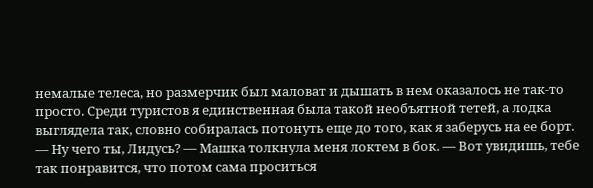немалые телеса, но размерчик был маловат и дышать в нем оказалось не так-то просто. Среди туристов я единственная была такой необъятной тетей, а лодка выглядела так, словно собиралась потонуть еще до того, как я заберусь на ее борт.
— Ну чего ты, Лидусь? — Машка толкнула меня локтем в бок. — Вот увидишь, тебе так понравится, что потом сама проситься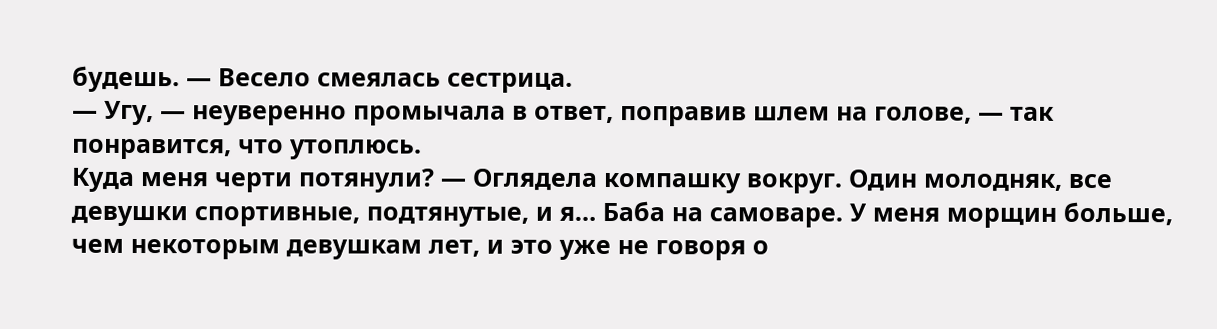будешь. — Весело смеялась сестрица.
— Угу, — неуверенно промычала в ответ, поправив шлем на голове, — так понравится, что утоплюсь.
Куда меня черти потянули? — Оглядела компашку вокруг. Один молодняк, все девушки спортивные, подтянутые, и я… Баба на самоваре. У меня морщин больше, чем некоторым девушкам лет, и это уже не говоря о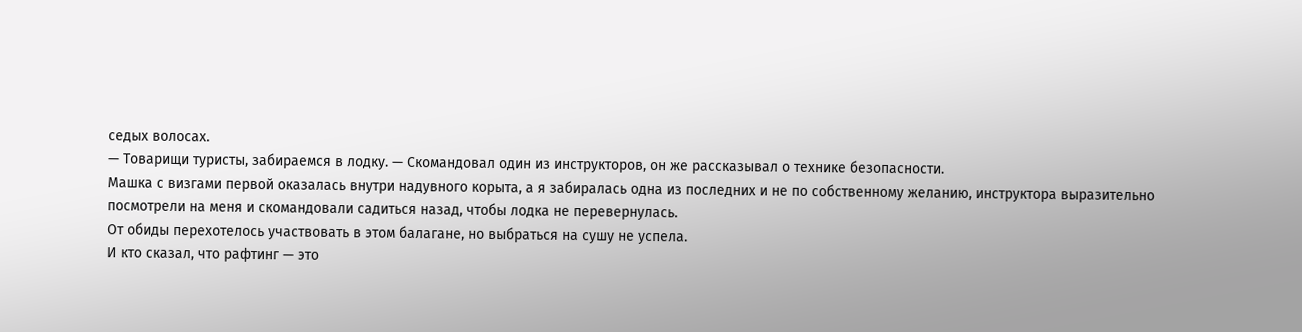седых волосах.
— Товарищи туристы, забираемся в лодку. — Скомандовал один из инструкторов, он же рассказывал о технике безопасности.
Машка с визгами первой оказалась внутри надувного корыта, а я забиралась одна из последних и не по собственному желанию, инструктора выразительно посмотрели на меня и скомандовали садиться назад, чтобы лодка не перевернулась.
От обиды перехотелось участвовать в этом балагане, но выбраться на сушу не успела.
И кто сказал, что рафтинг — это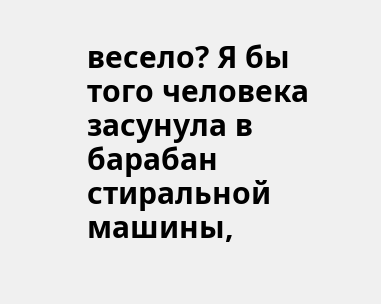весело? Я бы того человека засунула в барабан стиральной машины,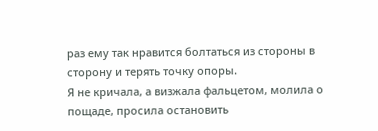раз ему так нравится болтаться из стороны в сторону и терять точку опоры.
Я не кричала, а визжала фальцетом, молила о пощаде, просила остановить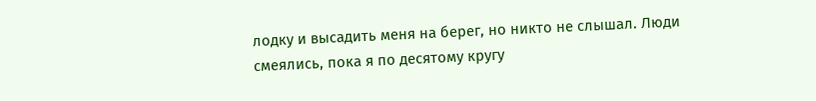лодку и высадить меня на берег, но никто не слышал. Люди смеялись, пока я по десятому кругу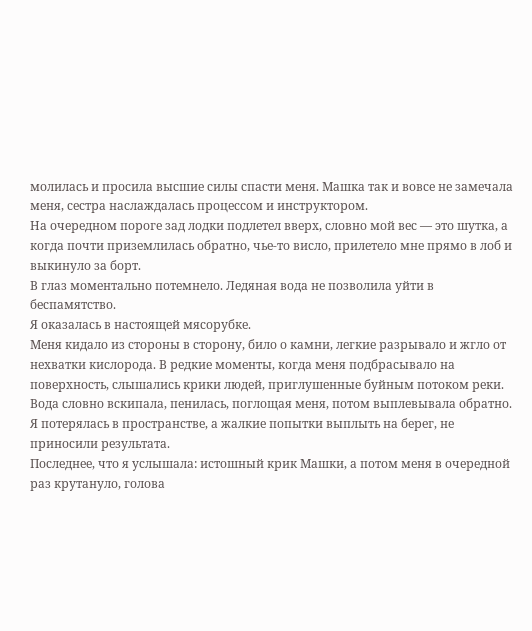молилась и просила высшие силы спасти меня. Машка так и вовсе не замечала меня, сестра наслаждалась процессом и инструктором.
На очередном пороге зад лодки подлетел вверх, словно мой вес — это шутка, а когда почти приземлилась обратно, чье-то висло, прилетело мне прямо в лоб и выкинуло за борт.
В глаз моментально потемнело. Ледяная вода не позволила уйти в беспамятство.
Я оказалась в настоящей мясорубке.
Меня кидало из стороны в сторону, било о камни, легкие разрывало и жгло от нехватки кислорода. В редкие моменты, когда меня подбрасывало на поверхность, слышались крики людей, приглушенные буйным потоком реки.
Вода словно вскипала, пенилась, поглощая меня, потом выплевывала обратно. Я потерялась в пространстве, а жалкие попытки выплыть на берег, не приносили результата.
Последнее, что я услышала: истошный крик Машки, а потом меня в очередной раз крутануло, голова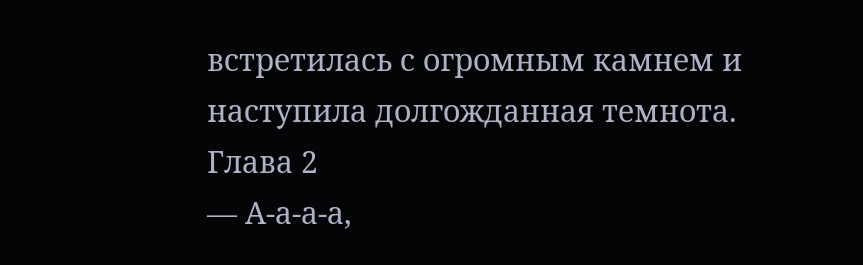встретилась с огромным камнем и наступила долгожданная темнота.
Глава 2
— А-а-а-а,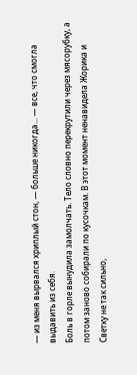— из меня вырвался хриплый стон, — больше никогда… — все, что смогла выдавить из себя.
Боль в горле вынудила замолчать. Тело словно перекрутили через мясорубку, а потом заново собирали по кусочкам. В этот момент ненавидела Жорика и Светку не так сильно,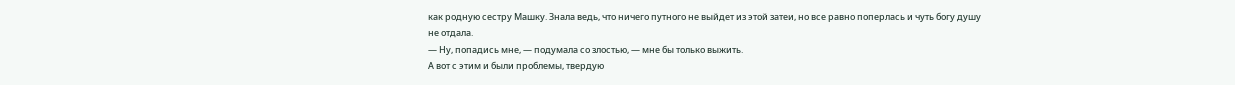как родную сестру Машку. Знала ведь, что ничего путного не выйдет из этой затеи, но все равно поперлась и чуть богу душу не отдала.
— Ну, попадись мне, — подумала со злостью, — мне бы только выжить.
А вот с этим и были проблемы, твердую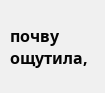почву ощутила,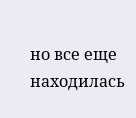но все еще находилась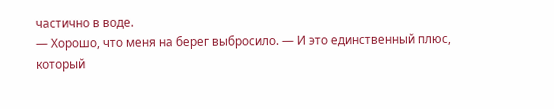частично в воде.
— Хорошо, что меня на берег выбросило. — И это единственный плюс, который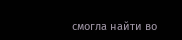смогла найти во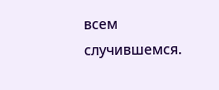всем случившемся.